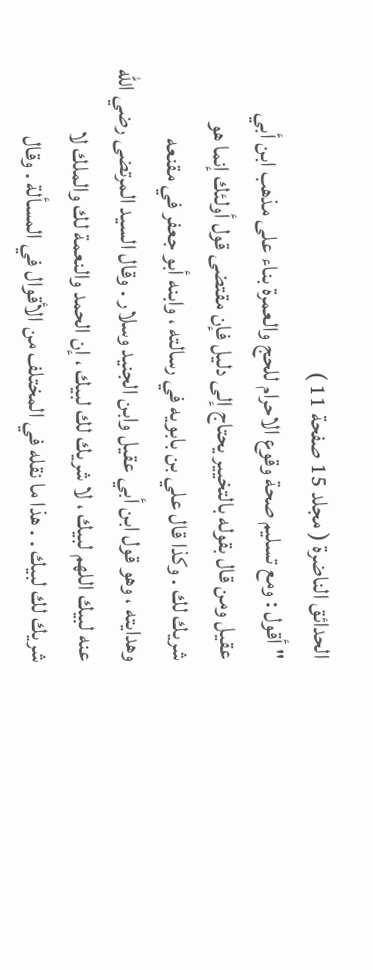الحدائق الناضرة ( مجلد 15 صفحة 11 )
" أقول : ومع تسليم صحة وقوع الاحرام للحج والعمرة بناء على مذهب ابن أبي
عقيل ومن قال بقوله بالتخيير يحتاج إلى دليل فإن مقتضى قول أولئك إنما هو
شريك لك . وكذا قال علي بن بابويه في رسالته ، وابنه أبو جعفر في مقنعه
وهدايته ، وهو قول ابن أبي عقيل وابن الجنيد وسلار . وقال السيد المرتضى رضي الله
عنه لبيك اللهم لبيك ، لا شريك لك لبيك ، إن الحمد والنعمة لك والملك لا
شريك لك لبيك . . هذا ما نقله في المختلف من الأقوال في المسألة . وقال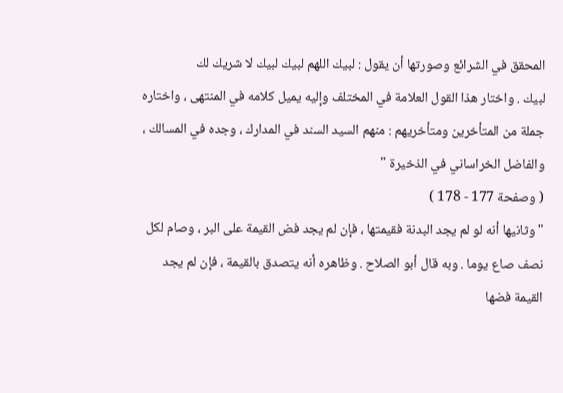المحقق في الشرائع وصورتها أن يقول : لبيك اللهم لبيك لبيك لا شريك لك
لبيك . واختار هذا القول العلامة في المختلف وإليه يميل كلامه في المنتهى ، واختاره
جملة من المتأخرين ومتأخريهم : منهم السيد السند في المدارك ، وجده في المسالك ،
والفاضل الخراساني في الذخيرة "
( وصفحة 177 - 178 )
" وثانيها أنه لو لم يجد البدنة فقيمتها ، فإن لم يجد فض القيمة على البر ، وصام لكل
نصف صاع يوما . وبه قال أبو الصلاح . وظاهره أنه يتصدق بالقيمة ، فإن لم يجد
القيمة فضها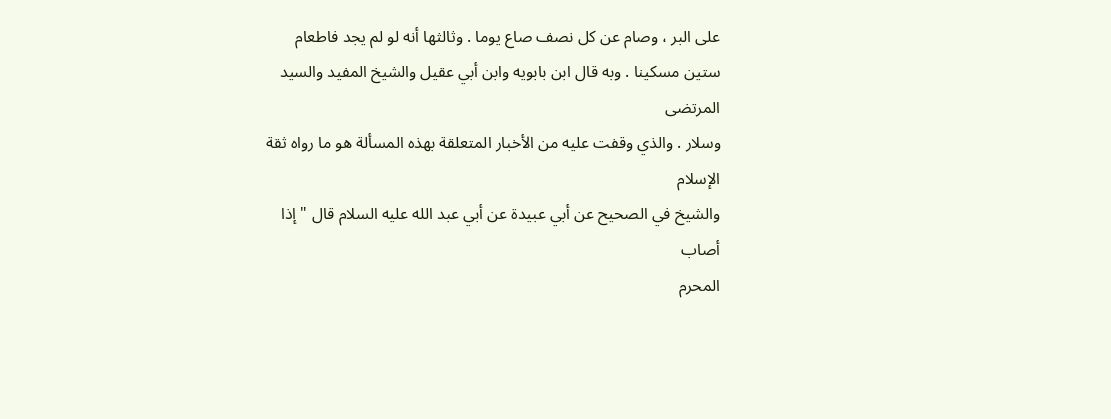على البر ، وصام عن كل نصف صاع يوما . وثالثها أنه لو لم يجد فاطعام
ستين مسكينا . وبه قال ابن بابويه وابن أبي عقيل والشيخ المفيد والسيد المرتضى
وسلار . والذي وقفت عليه من الأخبار المتعلقة بهذه المسألة هو ما رواه ثقة الإسلام
والشيخ في الصحيح عن أبي عبيدة عن أبي عبد الله عليه السلام قال " إذا أصاب
المحرم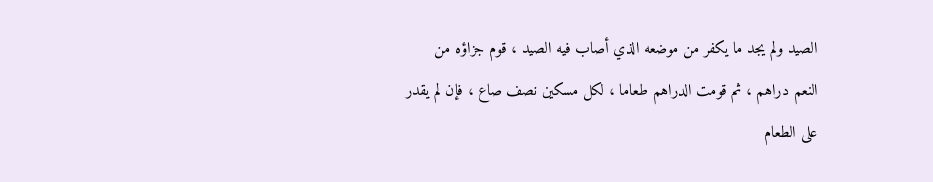الصيد ولم يجد ما يكفر من موضعه الذي أصاب فيه الصيد ، قوم جزاؤه من
النعم دراهم ، ثم قومت الدراهم طعاما ، لكل مسكين نصف صاع ، فإن لم يقدر
على الطعام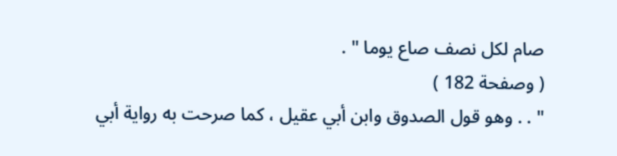صام لكل نصف صاع يوما " .
( وصفحة 182 )
" . . وهو قول الصدوق وابن أبي عقيل ، كما صرحت به رواية أبي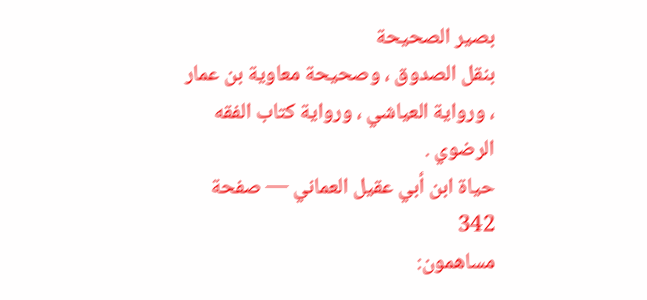بصير الصحيحة
بنقل الصدوق ، وصحيحة معاوية بن عمار ، ورواية العياشي ، ورواية كتاب الفقه
الرضوي .
حياة ابن أبي عقيل العماني — صفحة 342
مساهمون: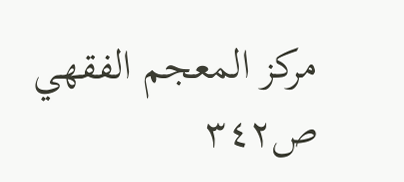مركز المعجم الفقهي
ص٣٤٢